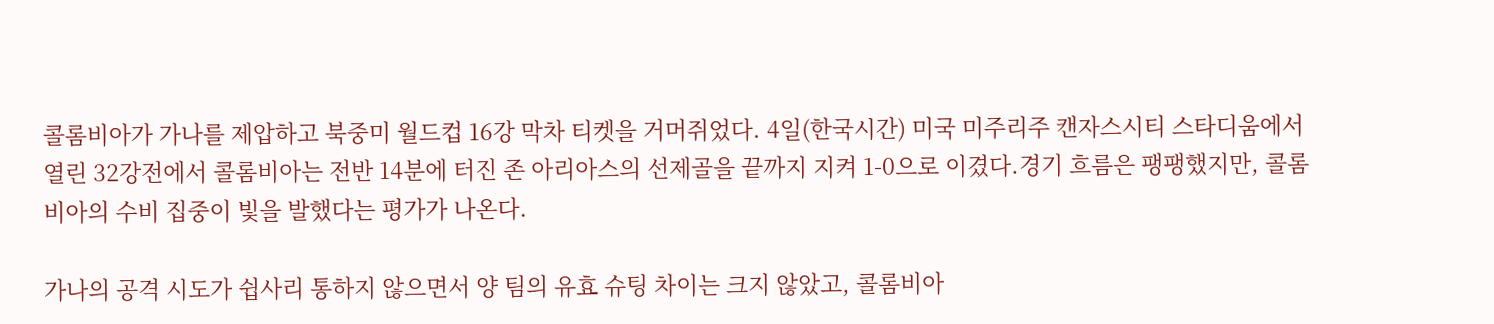콜롬비아가 가나를 제압하고 북중미 월드컵 16강 막차 티켓을 거머쥐었다. 4일(한국시간) 미국 미주리주 캔자스시티 스타디움에서 열린 32강전에서 콜롬비아는 전반 14분에 터진 존 아리아스의 선제골을 끝까지 지켜 1-0으로 이겼다.경기 흐름은 팽팽했지만, 콜롬비아의 수비 집중이 빛을 발했다는 평가가 나온다.

가나의 공격 시도가 쉽사리 통하지 않으면서 양 팀의 유효 슈팅 차이는 크지 않았고, 콜롬비아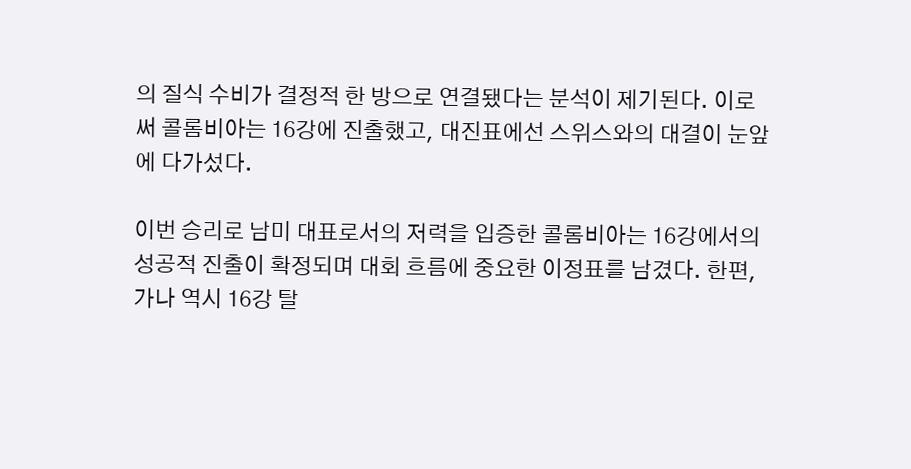의 질식 수비가 결정적 한 방으로 연결됐다는 분석이 제기된다. 이로써 콜롬비아는 16강에 진출했고, 대진표에선 스위스와의 대결이 눈앞에 다가섰다.

이번 승리로 남미 대표로서의 저력을 입증한 콜롬비아는 16강에서의 성공적 진출이 확정되며 대회 흐름에 중요한 이정표를 남겼다. 한편, 가나 역시 16강 탈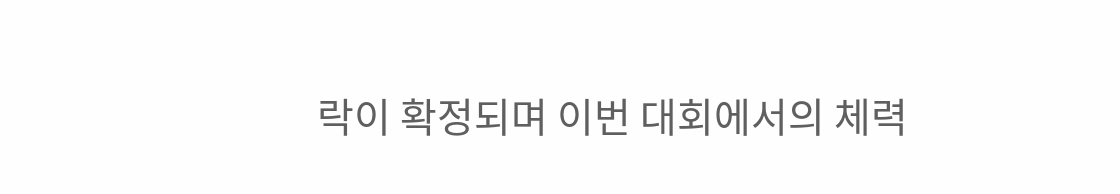락이 확정되며 이번 대회에서의 체력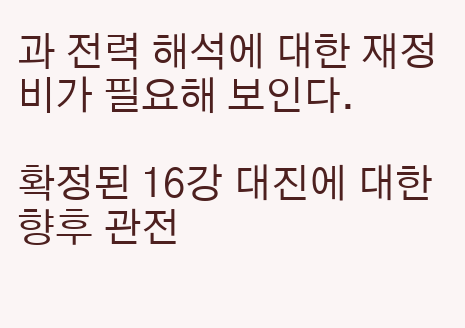과 전력 해석에 대한 재정비가 필요해 보인다.

확정된 16강 대진에 대한 향후 관전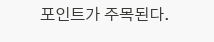포인트가 주목된다.